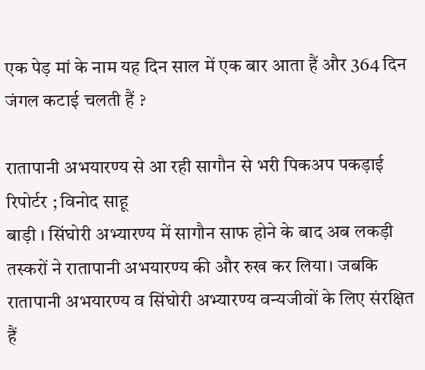एक पेड़ मां के नाम यह दिन साल में एक बार आता हैं और 364 दिन जंगल कटाई चलती हैं ?

रातापानी अभयारण्य से आ रही सागौन से भरी पिकअप पकड़ाई
रिपोर्टर ; विनोद साहू
बाड़ी । सिंघोरी अभ्यारण्य में सागौन साफ होने के बाद अब लकड़ी तस्करों ने रातापानी अभयारण्य की और रुख कर लिया। जबकि रातापानी अभयारण्य व सिंघोरी अभ्यारण्य वन्यजीवों के लिए संरक्षित हैं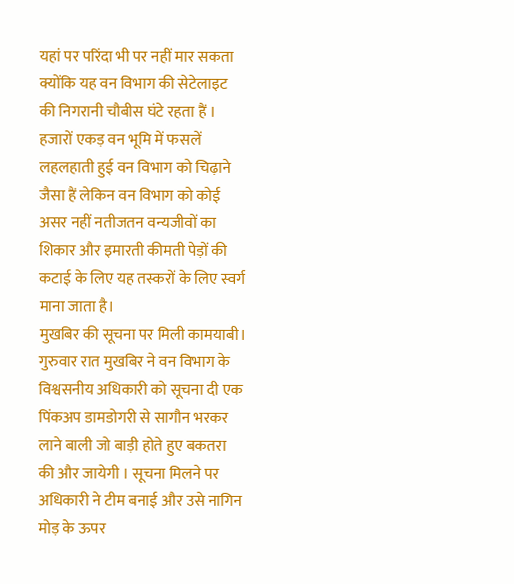यहां पर परिंदा भी पर नहीं मार सकता क्योंकि यह वन विभाग की सेटेलाइट की निगरानी चौबीस घंटे रहता हैं ।
हजारों एकड़ वन भूमि में फसलें लहलहाती हुई वन विभाग को चिढ़ाने जैसा हैं लेकिन वन विभाग को कोई असर नहीं नतीजतन वन्यजीवों का शिकार और इमारती कीमती पेड़ों की कटाई के लिए यह तस्करों के लिए स्वर्ग माना जाता है।
मुखबिर की सूचना पर मिली कामयाबी।
गुरुवार रात मुखबिर ने वन विभाग के विश्वसनीय अधिकारी को सूचना दी एक पिंकअप डामडोगरी से सागौन भरकर लाने बाली जो बाड़ी होते हुए बकतरा की और जायेगी । सूचना मिलने पर अधिकारी ने टीम बनाई और उसे नागिन मोड़ के ऊपर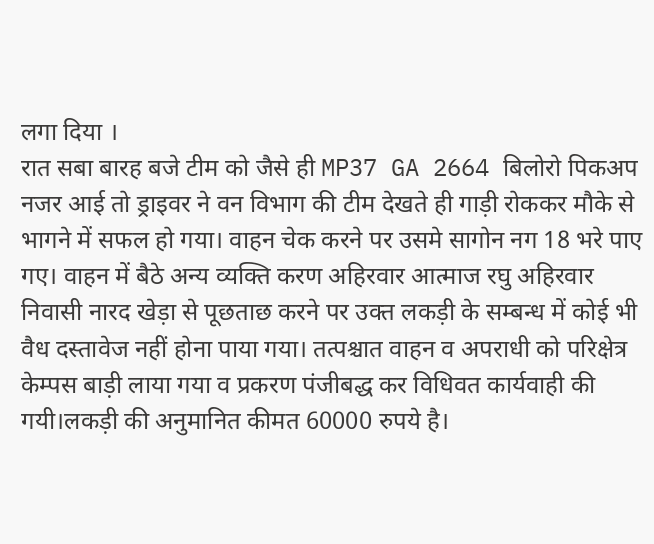लगा दिया ।
रात सबा बारह बजे टीम को जैसे ही MP37 GA 2664 बिलोरो पिकअप नजर आई तो ड्राइवर ने वन विभाग की टीम देखते ही गाड़ी रोककर मौके से भागने में सफल हो गया। वाहन चेक करने पर उसमे सागोन नग 18 भरे पाए गए। वाहन में बैठे अन्य व्यक्ति करण अहिरवार आत्माज रघु अहिरवार निवासी नारद खेड़ा से पूछताछ करने पर उक्त लकड़ी के सम्बन्ध में कोई भी वैध दस्तावेज नहीं होना पाया गया। तत्पश्चात वाहन व अपराधी को परिक्षेत्र केम्पस बाड़ी लाया गया व प्रकरण पंजीबद्ध कर विधिवत कार्यवाही की गयी।लकड़ी की अनुमानित कीमत 60000 रुपये है।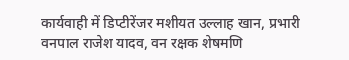कार्यवाही में डिप्टीरेंजर मशीयत उल्लाह खान, प्रभारी वनपाल राजेश यादव, वन रक्षक शेषमणि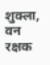शुक्ला, वन रक्षक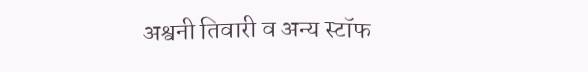अश्वनी तिवारी व अन्य स्टॉफ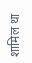शामिल था